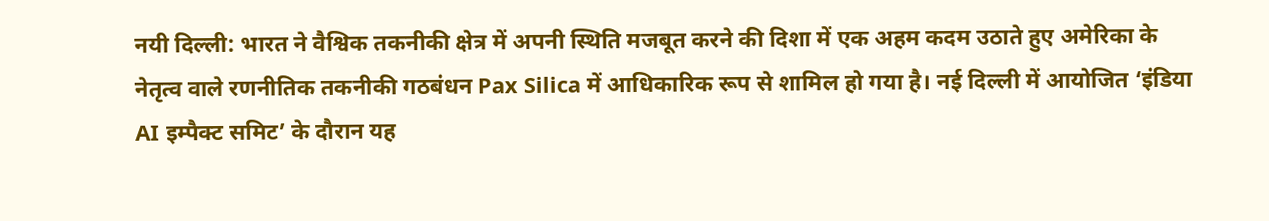नयी दिल्ली: भारत ने वैश्विक तकनीकी क्षेत्र में अपनी स्थिति मजबूत करने की दिशा में एक अहम कदम उठाते हुए अमेरिका के नेतृत्व वाले रणनीतिक तकनीकी गठबंधन Pax Silica में आधिकारिक रूप से शामिल हो गया है। नई दिल्ली में आयोजित ‘इंडिया AI इम्पैक्ट समिट’ के दौरान यह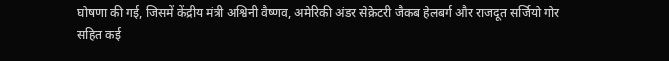घोषणा की गई, जिसमें केंद्रीय मंत्री अश्विनी वैष्णव, अमेरिकी अंडर सेक्रेटरी जैकब हेलबर्ग और राजदूत सर्जियो गोर सहित कई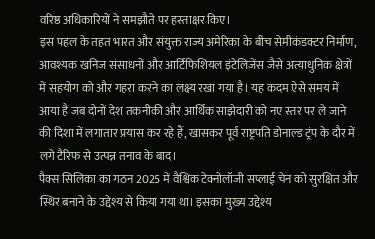वरिष्ठ अधिकारियों ने समझौते पर हस्ताक्षर किए।
इस पहल के तहत भारत और संयुक्त राज्य अमेरिका के बीच सेमीकंडक्टर निर्माण, आवश्यक खनिज संसाधनों और आर्टिफिशियल इंटेलिजेंस जैसे अत्याधुनिक क्षेत्रों में सहयोग को और गहरा करने का लक्ष्य रखा गया है। यह कदम ऐसे समय में आया है जब दोनों देश तकनीकी और आर्थिक साझेदारी को नए स्तर पर ले जाने की दिशा में लगातार प्रयास कर रहे हैं, खासकर पूर्व राष्ट्रपति डोनाल्ड ट्रंप के दौर में लगे टैरिफ से उत्पन्न तनाव के बाद।
पैक्स सिलिका का गठन 2025 में वैश्विक टेक्नोलॉजी सप्लाई चेन को सुरक्षित और स्थिर बनाने के उद्देश्य से किया गया था। इसका मुख्य उद्देश्य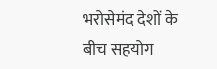भरोसेमंद देशों के बीच सहयोग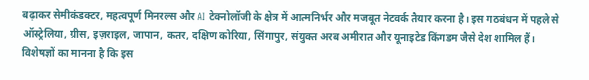बढ़ाकर सेमीकंडक्टर, महत्वपूर्ण मिनरल्स और AI टेक्नोलॉजी के क्षेत्र में आत्मनिर्भर और मजबूत नेटवर्क तैयार करना है। इस गठबंधन में पहले से ऑस्ट्रेलिया, ग्रीस, इज़राइल, जापान, कतर, दक्षिण कोरिया, सिंगापुर, संयुक्त अरब अमीरात और यूनाइटेड किंगडम जैसे देश शामिल हैं।
विशेषज्ञों का मानना है कि इस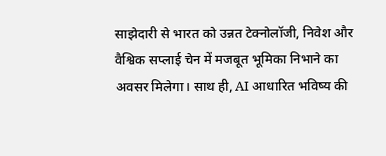साझेदारी से भारत को उन्नत टेक्नोलॉजी, निवेश और वैश्विक सप्लाई चेन में मजबूत भूमिका निभाने का अवसर मिलेगा। साथ ही, AI आधारित भविष्य की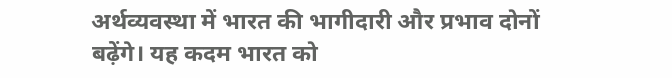अर्थव्यवस्था में भारत की भागीदारी और प्रभाव दोनों बढ़ेंगे। यह कदम भारत को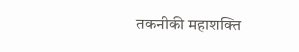तकनीकी महाशक्ति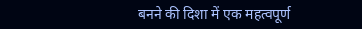बनने की दिशा में एक महत्वपूर्ण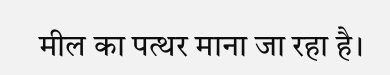मील का पत्थर माना जा रहा है।